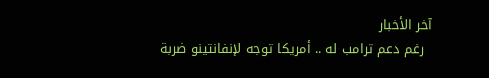آخر الأخبار
  رغم دعم ترامب له .. أمريكا توجه لإنفانتينو ضربة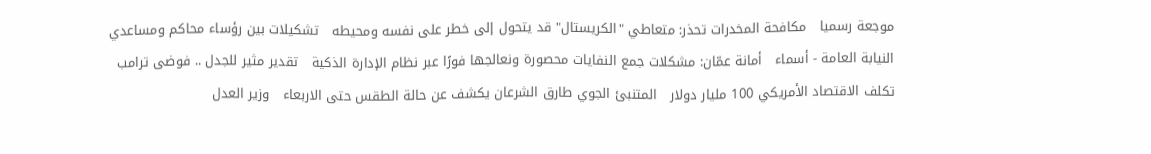موجعة رسميا   مكافحة المخدرات تحذر: متعاطي "الكريستال" قد يتحول إلى خطر على نفسه ومحيطه   تشكيلات بين رؤساء محاكم ومساعدي النيابة العامة - أسماء   أمانة عمّان: مشكلات جمع النفايات محصورة ونعالجها فورًا عبر نظام الإدارة الذكية   تقدير مثير للجدل .. فوضى ترامب تكلف الاقتصاد الأمريكي 100 مليار دولار   المتنبئ الجوي طارق الشرعان يكشف عن حالة الطقس حتى الاربعاء   وزير العدل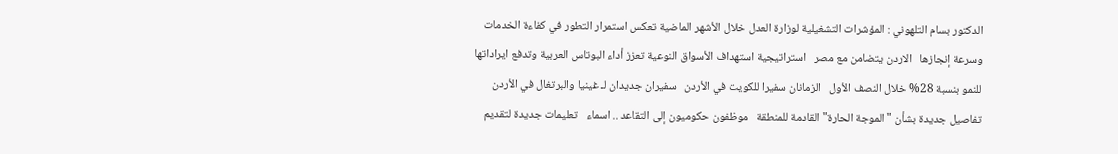الدكتور بسام التلهوني : المؤشرات التشغيلية لوزارة العدل خلال الأشهر الماضية تعكس استمرار التطور في كفاءة الخدمات وسرعة إنجازها   الاردن يتضامن مع مصر   استراتيجية استهداف الأسواق النوعية تعزز أداء البوتاس العربية وتدفع ايراداتها للنمو بنسبة 28% خلال النصف الأول   الزمانان سفيرا للكويت في الأردن   سفيران جديدان لـ غينيا والبرتغال في الأردن   تفاصيل جديدة بشأن "الموجة الحارة" القادمة للمنطقة   موظفون حكوميون إلى التقاعد .. اسماء   تعليمات جديدة لتقديم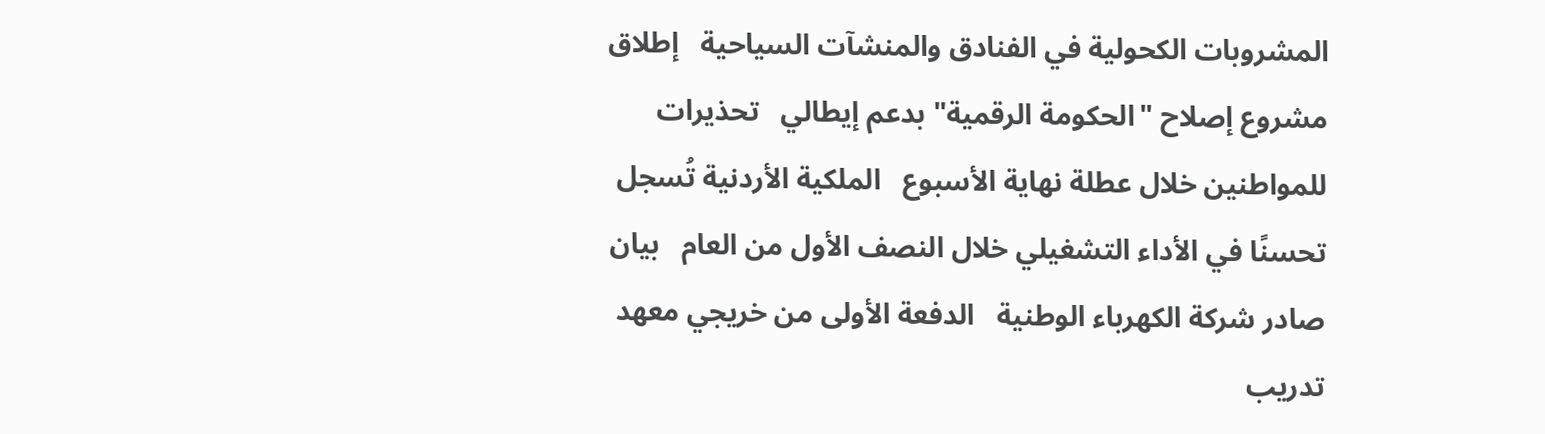المشروبات الكحولية في الفنادق والمنشآت السياحية   إطلاق مشروع إصلاح "الحكومة الرقمية" بدعم إيطالي   تحذيرات للمواطنين خلال عطلة نهاية الأسبوع   الملكية الأردنية تُسجل تحسنًا في الأداء التشغيلي خلال النصف الأول من العام   بيان صادر شركة الكهرباء الوطنية   الدفعة الأولى من خريجي معهد تدريب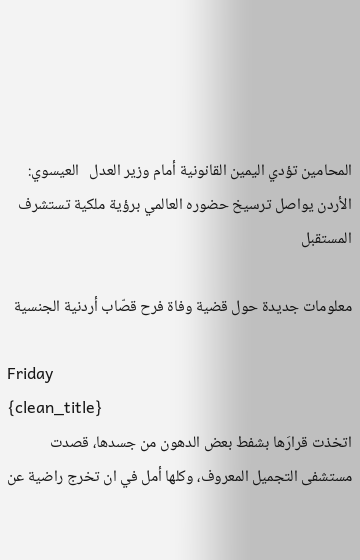المحامين تؤدي اليمين القانونية أمام وزير العدل   العيسوي: الأردن يواصل ترسيخ حضوره العالمي برؤية ملكية تستشرف المستقبل

معلومات جديدة حول قضية وفاة فرح قصّاب أردنية الجنسية

Friday
{clean_title}
اتخذت قرارَها بشفط بعض الدهون من جسدها، قصدت مستشفى التجميل المعروف، وكلها أمل في ان تخرج راضية عن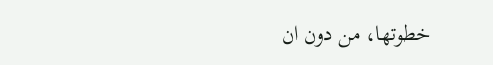خطوتها، من دون ان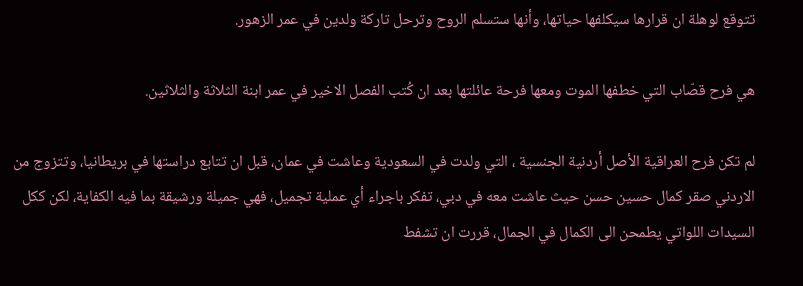تتوقع لوهلة ان قرارها سيكلفها حياتها، وأنها ستسلم الروح وترحل تاركة ولدين في عمر الزهور.

هي فرح قصّاب التي خطفها الموت ومعها فرحة عائلتها بعد ان كُتب الفصل الاخير في عمر ابنة الثلاثة والثلاثين.

لم تكن فرح العراقية الأصل أردنية الجنسية ، التي ولدت في السعودية وعاشت في عمان، قبل ان تتابع دراستها في بريطانيا، وتتزوج من الاردني صقر كمال حسين حسن حيث عاشت معه في دبي، تفكر باجراء أي عملية تجميل، فهي جميلة ورشيقة بما فيه الكفاية، لكن ككل السيدات اللواتي يطمحن الى الكمال في الجمال، قررت ان تشفط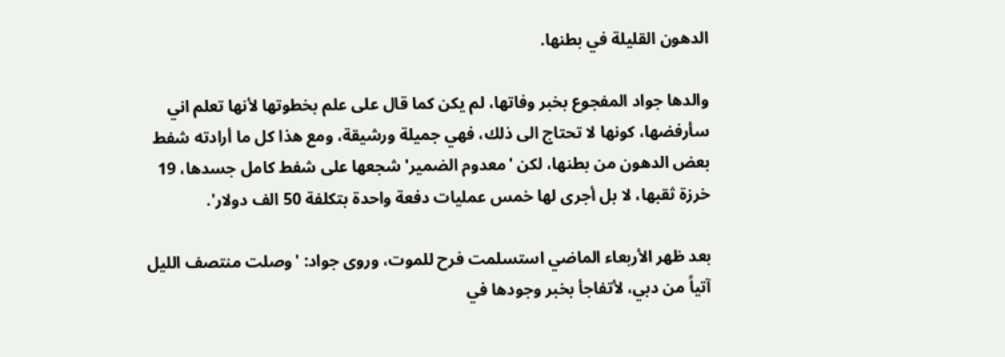الدهون القليلة في بطنها.

والدها جواد المفجوع بخبر وفاتها، لم يكن كما قال على علم بخطوتها لأنها تعلم اني سأرفضها، كونها لا تحتاج الى ذلك، فهي جميلة ورشيقة، ومع هذا كل ما أرادته شفط بعض الدهون من بطنها، لكن 'معدوم الضمير' شجعها على شفط كامل جسدها، 19 خرزة ثقبها، لا بل أجرى لها خمس عمليات دفعة واحدة بتكلفة 50 الف دولار'.

بعد ظهر الأربعاء الماضي استسلمت فرح للموت، وروى جواد: 'وصلت منتصف الليل آتياً من دبي، لأتفاجأ بخبر وجودها في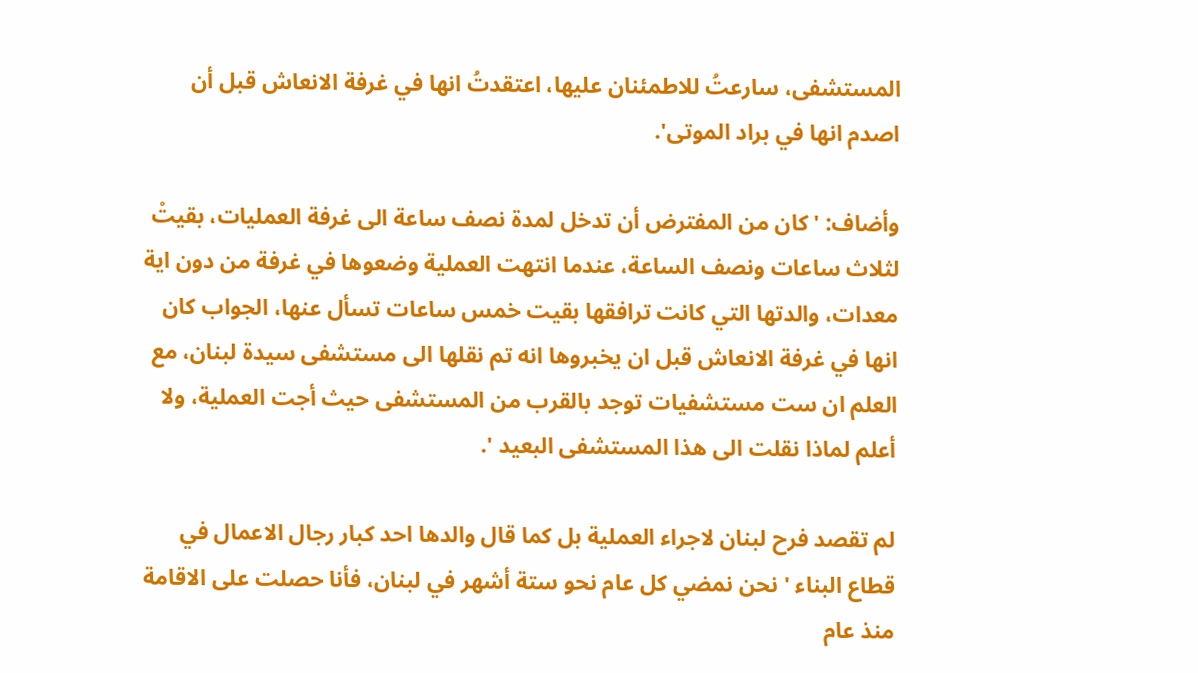المستشفى، سارعتُ للاطمئنان عليها، اعتقدتُ انها في غرفة الانعاش قبل أن اصدم انها في براد الموتى'.

وأضاف: ' كان من المفترض أن تدخل لمدة نصف ساعة الى غرفة العمليات، بقيتْ لثلاث ساعات ونصف الساعة، عندما انتهت العملية وضعوها في غرفة من دون اية معدات، والدتها التي كانت ترافقها بقيت خمس ساعات تسأل عنها، الجواب كان انها في غرفة الانعاش قبل ان يخبروها انه تم نقلها الى مستشفى سيدة لبنان، مع العلم ان ست مستشفيات توجد بالقرب من المستشفى حيث أجت العملية، ولا أعلم لماذا نقلت الى هذا المستشفى البعيد '.

لم تقصد فرح لبنان لاجراء العملية بل كما قال والدها احد كبار رجال الاعمال في قطاع البناء ' نحن نمضي كل عام نحو ستة أشهر في لبنان، فأنا حصلت على الاقامة منذ عام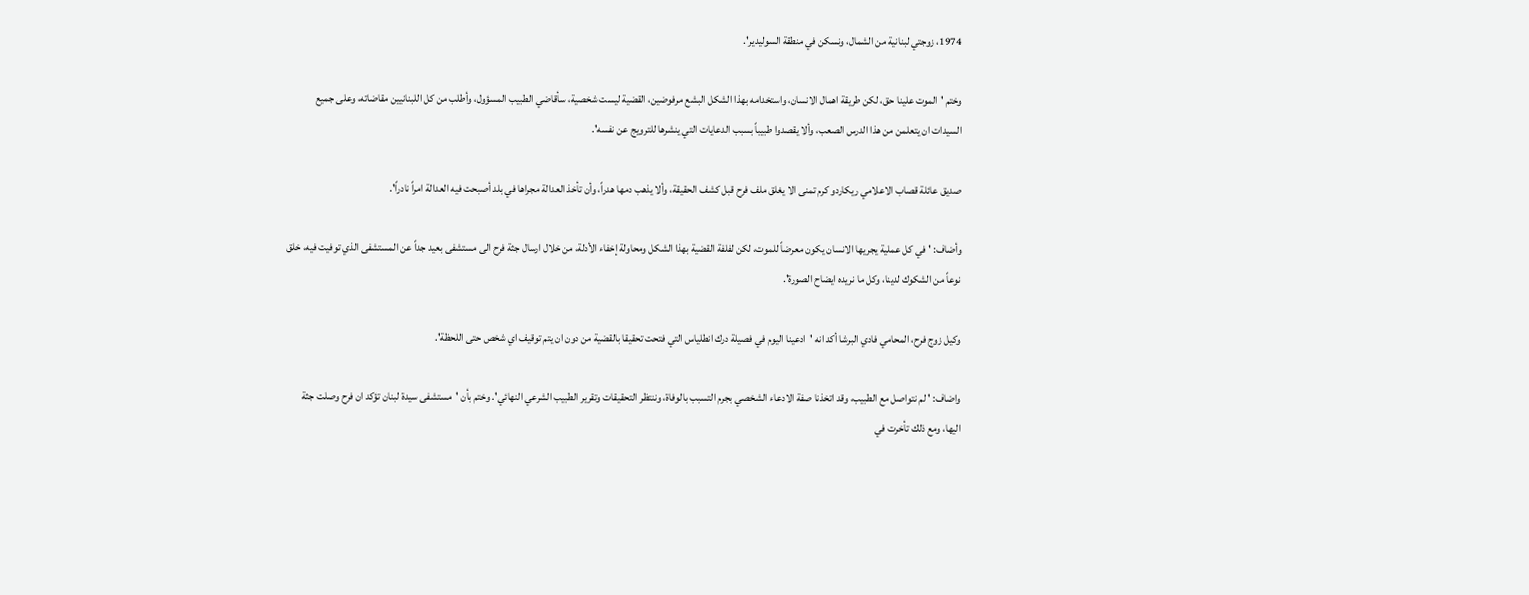1974، زوجتي لبنانية من الشمال، ونسكن في منطقة السوليدير'.

وختم 'الموت علينا حق، لكن طريقة اهمال الانسان، واستخدامه بهذا الشكل البشع مرفوضين، القضية ليست شخصية، سأقاضي الطبيب المسؤول، وأطلب من كل اللبنانيين مقاضاته، وعلى جميع السيدات ان يتعلمن من هذا الدرس الصعب، وألا يقصدوا طبيباً بسبب الدعايات التي ينشرها للترويج عن نفسه'.

صديق عائلة قصاب الاعلامي ريكاردو كرم تمنى الا يغلق ملف فرح قبل كشف الحقيقة، وألا يذهب دمها هدراً، وأن تأخذ العدالة مجراها في بلد أصبحت فيه العدالة امراً نادراً'.

وأضاف: 'في كل عملية يجريها الانسان يكون معرضاً للموت، لكن لفلفة القضية بهذا الشكل ومحاولة إخفاء الأدلة، من خلال ارسال جثة فرح الى مستشفى بعيد جداً عن المستشفى الذي توفيت فيه، خلق نوعاً من الشكوك لدينا، وكل ما نريده ايضاح الصورة'.

وكيل زوج فرح، المحامي فادي البرشا أكد انه 'ادعينا اليوم في فصيلة درك انطلياس التي فتحت تحقيقا بالقضية من دون ان يتم توقيف اي شخص حتى اللحظة'.

واضاف: ' لم نتواصل مع الطبيب، وقد اتخذنا صفة الادعاء الشخصي بجرم التسبب بالوفاة، وننتظر التحقيقات وتقرير الطبيب الشرعي النهائي'. وختم بأن 'مستشفى سيدة لبنان تؤكد ان فرح وصلت جثة اليها، ومع ذلك تأخرت في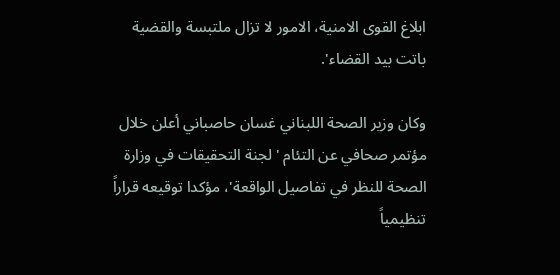ابلاغ القوى الامنية، الامور لا تزال ملتبسة والقضية باتت بيد القضاء'.

وكان وزير الصحة اللبناني غسان حاصباني أعلن خلال مؤتمر صحافي عن التئام ' لجنة التحقيقات في وزارة الصحة للنظر في تفاصيل الواقعة'، مؤكدا توقيعه قراراً تنظيمياً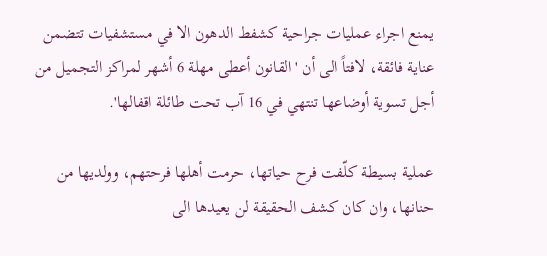يمنع اجراء عمليات جراحية كشفط الدهون الا في مستشفيات تتضمن عناية فائقة، لافتاً الى أن 'القانون أعطى مهلة 6 أشهر لمراكز التجميل من أجل تسوية أوضاعها تنتهي في 16 آب تحت طائلة اقفالها'.

عملية بسيطة كلّفت فرح حياتها، حرمت أهلها فرحتهم، وولديها من حنانها، وان كان كشف الحقيقة لن يعيدها الى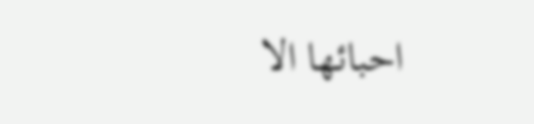احبائها الا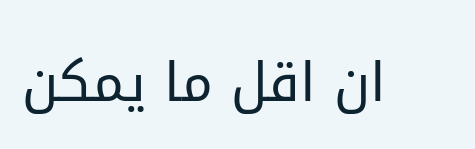ان اقل ما يمكن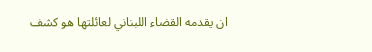ان يقدمه القضاء اللبناني لعائلتها هو كشف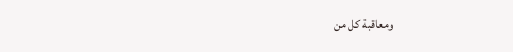ومعاقبة كل من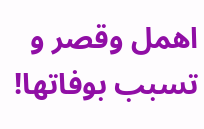اهمل وقصر و تسبب بوفاتها!